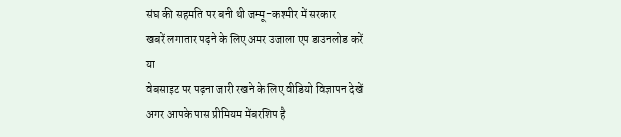संघ की सहमति पर बनी थी जम्मू-कश्मीर में सरकार
खबरें लगातार पढ़ने के लिए अमर उजाला एप डाउनलोड करें
या
वेबसाइट पर पढ़ना जारी रखने के लिए वीडियो विज्ञापन देखें
अगर आपके पास प्रीमियम मेंबरशिप है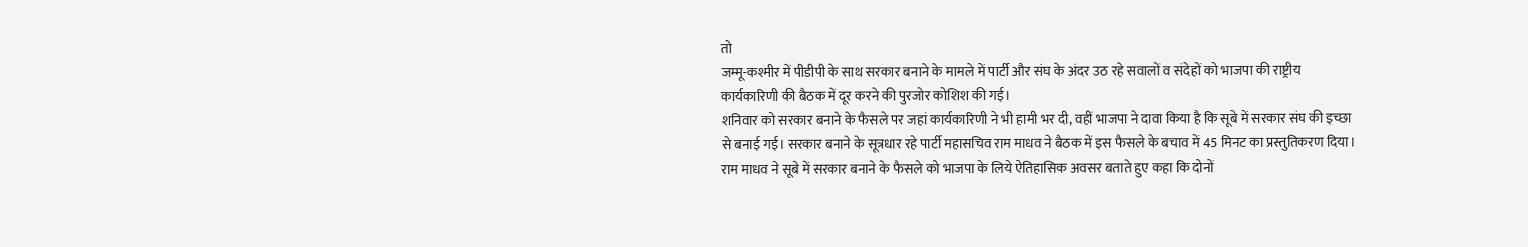तो
जम्मू-कश्मीर में पीडीपी के साथ सरकार बनाने के मामले में पार्टी और संघ के अंदर उठ रहे सवालों व संदेहों को भाजपा की राष्ट्रीय कार्यकारिणी की बैठक में दूर करने की पुरजोर कोशिश की गई।
शनिवार को सरकार बनाने के फैसले पर जहां कार्यकारिणी ने भी हामी भर दी, वहीं भाजपा ने दावा किया है कि सूबे में सरकार संघ की इच्छा से बनाई गई। सरकार बनाने के सूत्रधार रहे पार्टी महासचिव राम माधव ने बैठक में इस फैसले के बचाव में 45 मिनट का प्रस्तुतिकरण दिया।
राम माधव ने सूबे में सरकार बनाने के फैसले को भाजपा के लिये ऐतिहासिक अवसर बताते हुए कहा कि दोनों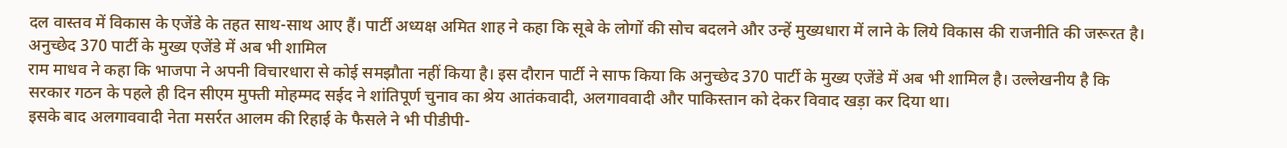दल वास्तव में विकास के एजेंडे के तहत साथ-साथ आए हैं। पार्टी अध्यक्ष अमित शाह ने कहा कि सूबे के लोगों की सोच बदलने और उन्हें मुख्यधारा में लाने के लिये विकास की राजनीति की जरूरत है।
अनुच्छेद 370 पार्टी के मुख्य एजेंडे में अब भी शामिल
राम माधव ने कहा कि भाजपा ने अपनी विचारधारा से कोई समझौता नहीं किया है। इस दौरान पार्टी ने साफ किया कि अनुच्छेद 370 पार्टी के मुख्य एजेंडे में अब भी शामिल है। उल्लेखनीय है कि सरकार गठन के पहले ही दिन सीएम मुफ्ती मोहम्मद सईद ने शांतिपूर्ण चुनाव का श्रेय आतंकवादी, अलगाववादी और पाकिस्तान को देकर विवाद खड़ा कर दिया था।
इसके बाद अलगाववादी नेता मसर्रत आलम की रिहाई के फैसले ने भी पीडीपी-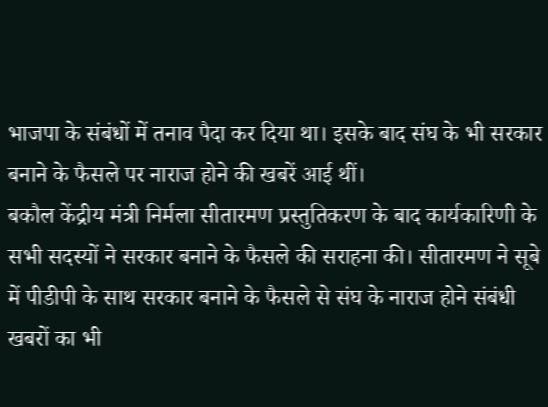भाजपा के संबंधों में तनाव पैदा कर दिया था। इसके बाद संघ के भी सरकार बनाने के फैसले पर नाराज होने की खबरें आई थीं।
बकौल केंद्रीय मंत्री निर्मला सीतारमण प्रस्तुतिकरण के बाद कार्यकारिणी के सभी सदस्यों ने सरकार बनाने के फैसले की सराहना की। सीतारमण ने सूबे में पीडीपी के साथ सरकार बनाने के फैसले से संघ के नाराज होने संबंधी खबरों का भी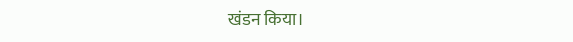खंडन किया।